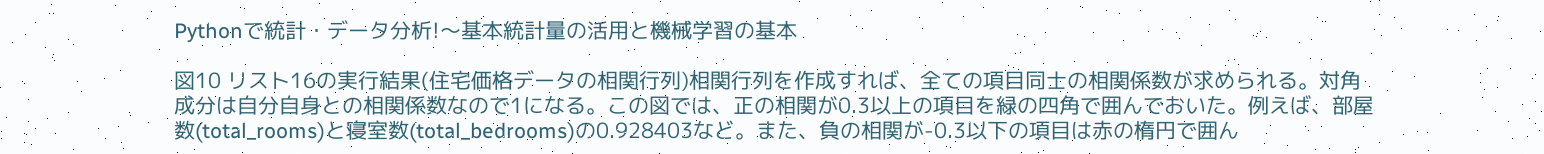Pythonで統計・データ分析!〜基本統計量の活用と機械学習の基本

図10 リスト16の実行結果(住宅価格データの相関行列)相関行列を作成すれば、全ての項目同士の相関係数が求められる。対角成分は自分自身との相関係数なので1になる。この図では、正の相関が0.3以上の項目を緑の四角で囲んでおいた。例えば、部屋数(total_rooms)と寝室数(total_bedrooms)の0.928403など。また、負の相関が-0.3以下の項目は赤の楕円で囲ん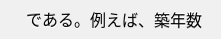である。例えば、築年数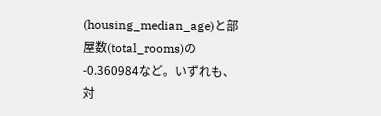(housing_median_age)と部屋数(total_rooms)の-0.360984など。いずれも、対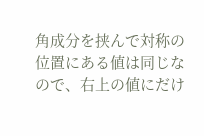角成分を挟んで対称の位置にある値は同じなので、右上の値にだけ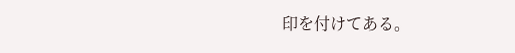印を付けてある。